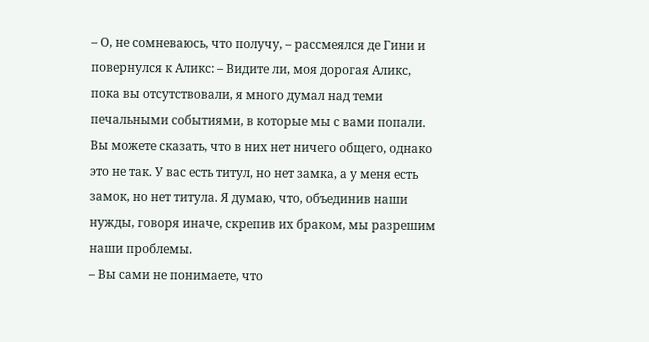– О, не сомневаюсь, что получу, – рассмеялся де Гини и повернулся к Аликс: – Видите ли, моя дорогая Аликс, пока вы отсутствовали, я много думал над теми печальными событиями, в которые мы с вами попали. Вы можете сказать, что в них нет ничего общего, однако это не так. У вас есть титул, но нет замка, а у меня есть замок, но нет титула. Я думаю, что, объединив наши нужды, говоря иначе, скрепив их браком, мы разрешим наши проблемы.
– Вы сами не понимаете, что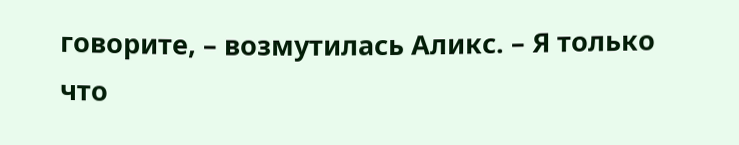говорите, – возмутилась Аликс. – Я только что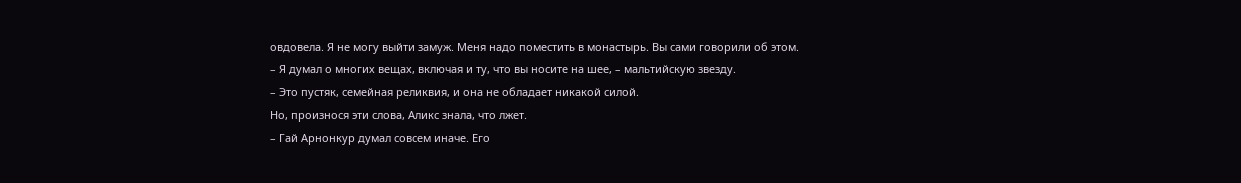овдовела. Я не могу выйти замуж. Меня надо поместить в монастырь. Вы сами говорили об этом.
– Я думал о многих вещах, включая и ту, что вы носите на шее, – мальтийскую звезду.
– Это пустяк, семейная реликвия, и она не обладает никакой силой.
Но, произнося эти слова, Аликс знала, что лжет.
– Гай Арнонкур думал совсем иначе. Его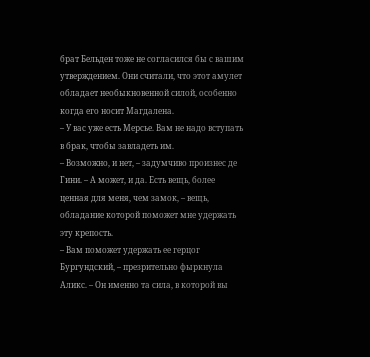брат Бельден тоже не согласился бы с вашим утверждением. Они считали, что этот амулет обладает необыкновенной силой, особенно когда его носит Магдалена.
– У вас уже есть Мерсье. Вам не надо вступать в брак, чтобы завладеть им.
– Возможно, и нет, – задумчиво произнес де Гини. – А может, и да. Есть вещь, более ценная для меня, чем замок, – вещь, обладание которой поможет мне удержать эту крепость.
– Вам поможет удержать ее герцог Бургундский, – презрительно фыркнула Аликс. – Он именно та сила, в которой вы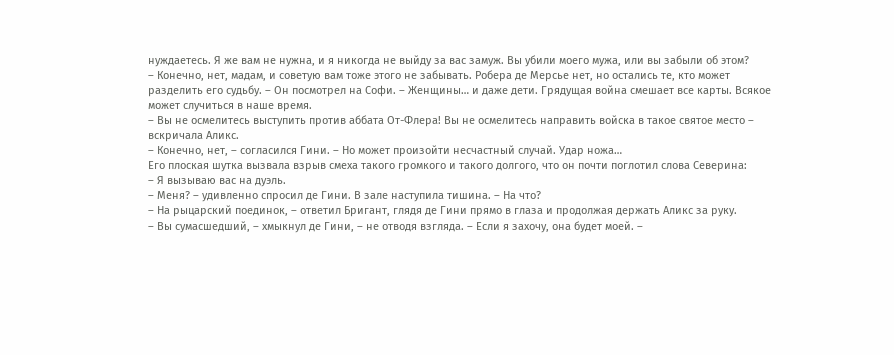нуждаетесь. Я же вам не нужна, и я никогда не выйду за вас замуж. Вы убили моего мужа, или вы забыли об этом?
– Конечно, нет, мадам, и советую вам тоже этого не забывать. Робера де Мерсье нет, но остались те, кто может разделить его судьбу. – Он посмотрел на Софи. – Женщины… и даже дети. Грядущая война смешает все карты. Всякое может случиться в наше время.
– Вы не осмелитесь выступить против аббата От-Флера! Вы не осмелитесь направить войска в такое святое место – вскричала Аликс.
– Конечно, нет, – согласился Гини. – Но может произойти несчастный случай. Удар ножа…
Его плоская шутка вызвала взрыв смеха такого громкого и такого долгого, что он почти поглотил слова Северина:
– Я вызываю вас на дуэль.
– Меня? – удивленно спросил де Гини. В зале наступила тишина. – На что?
– На рыцарский поединок, – ответил Бригант, глядя де Гини прямо в глаза и продолжая держать Аликс за руку.
– Вы сумасшедший, – хмыкнул де Гини, – не отводя взгляда. – Если я захочу, она будет моей. –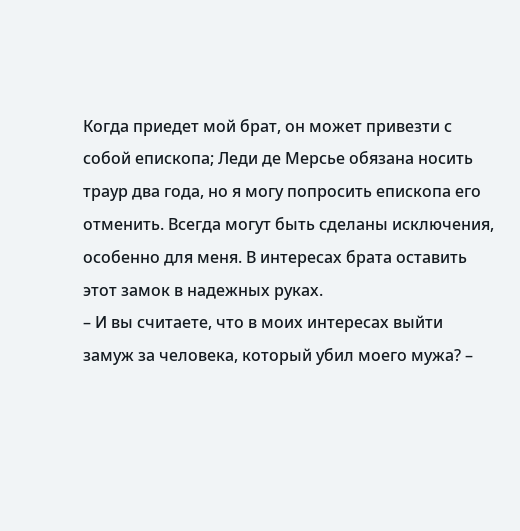Когда приедет мой брат, он может привезти с собой епископа; Леди де Мерсье обязана носить траур два года, но я могу попросить епископа его отменить. Всегда могут быть сделаны исключения, особенно для меня. В интересах брата оставить этот замок в надежных руках.
– И вы считаете, что в моих интересах выйти замуж за человека, который убил моего мужа? –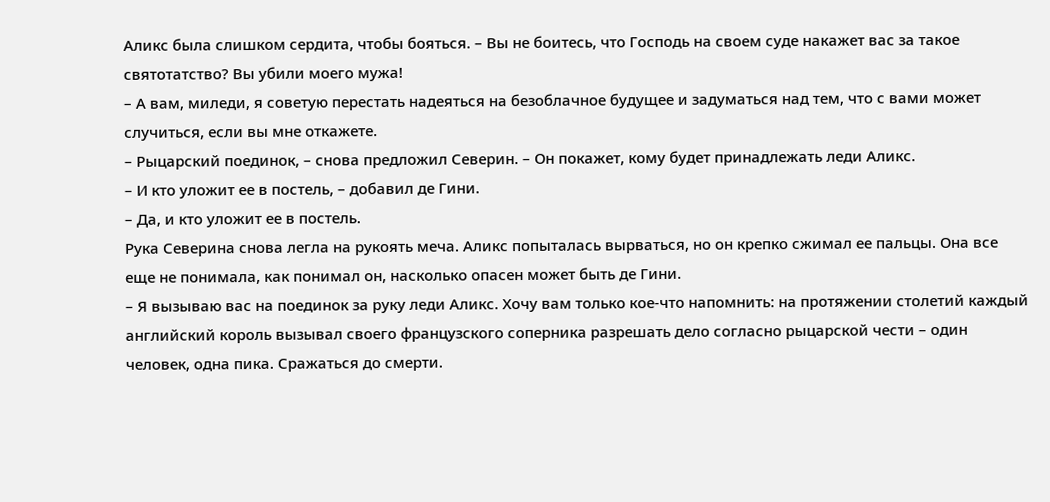Аликс была слишком сердита, чтобы бояться. – Вы не боитесь, что Господь на своем суде накажет вас за такое святотатство? Вы убили моего мужа!
– А вам, миледи, я советую перестать надеяться на безоблачное будущее и задуматься над тем, что с вами может случиться, если вы мне откажете.
– Рыцарский поединок, – снова предложил Северин. – Он покажет, кому будет принадлежать леди Аликс.
– И кто уложит ее в постель, – добавил де Гини.
– Да, и кто уложит ее в постель.
Рука Северина снова легла на рукоять меча. Аликс попыталась вырваться, но он крепко сжимал ее пальцы. Она все еще не понимала, как понимал он, насколько опасен может быть де Гини.
– Я вызываю вас на поединок за руку леди Аликс. Хочу вам только кое-что напомнить: на протяжении столетий каждый английский король вызывал своего французского соперника разрешать дело согласно рыцарской чести – один человек, одна пика. Сражаться до смерти.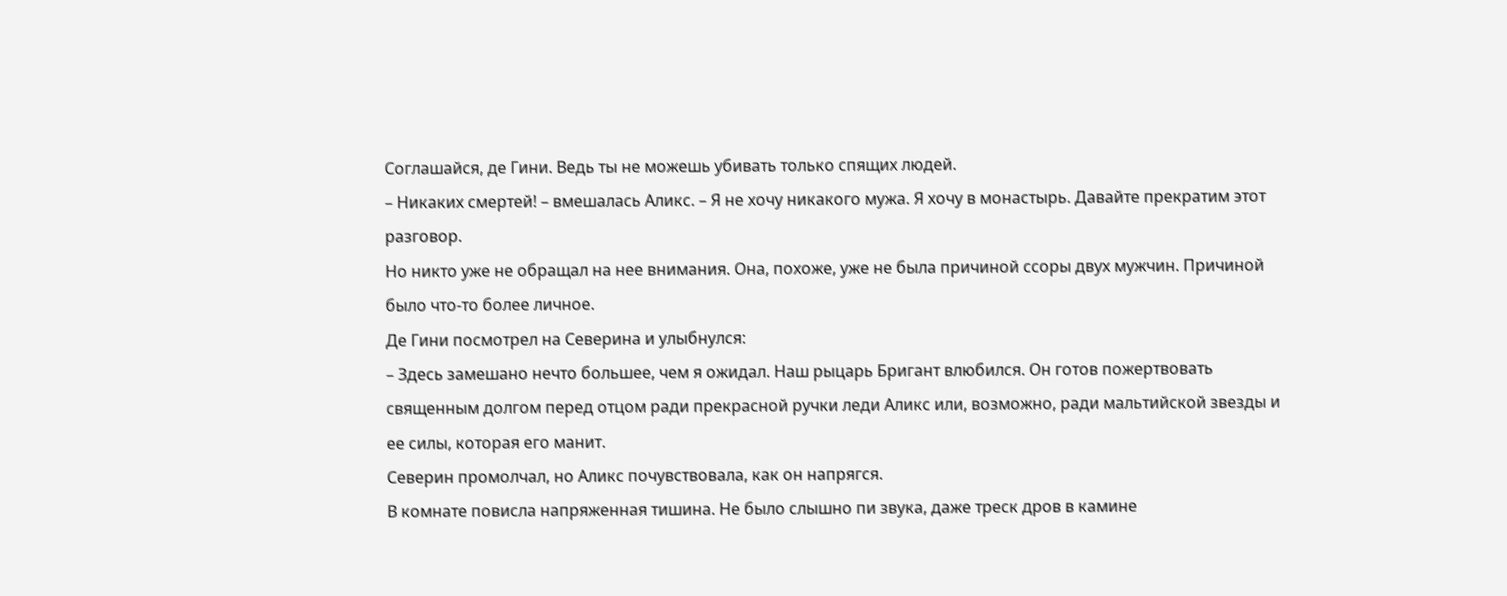Соглашайся, де Гини. Ведь ты не можешь убивать только спящих людей.
– Никаких смертей! – вмешалась Аликс. – Я не хочу никакого мужа. Я хочу в монастырь. Давайте прекратим этот разговор.
Но никто уже не обращал на нее внимания. Она, похоже, уже не была причиной ссоры двух мужчин. Причиной было что-то более личное.
Де Гини посмотрел на Северина и улыбнулся:
– Здесь замешано нечто большее, чем я ожидал. Наш рыцарь Бригант влюбился. Он готов пожертвовать священным долгом перед отцом ради прекрасной ручки леди Аликс или, возможно, ради мальтийской звезды и ее силы, которая его манит.
Северин промолчал, но Аликс почувствовала, как он напрягся.
В комнате повисла напряженная тишина. Не было слышно пи звука, даже треск дров в камине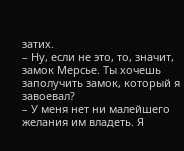затих.
– Ну, если не это, то, значит, замок Мерсье. Ты хочешь заполучить замок, который я завоевал?
– У меня нет ни малейшего желания им владеть. Я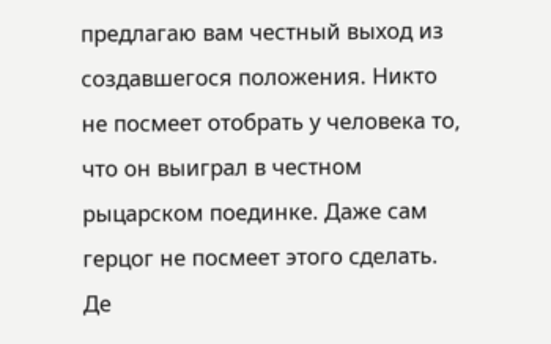предлагаю вам честный выход из создавшегося положения. Никто не посмеет отобрать у человека то, что он выиграл в честном рыцарском поединке. Даже сам герцог не посмеет этого сделать.
Де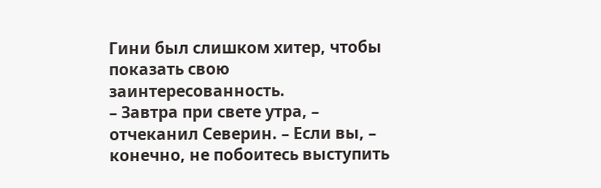Гини был слишком хитер, чтобы показать свою заинтересованность.
– Завтра при свете утра, – отчеканил Северин. – Если вы, – конечно, не побоитесь выступить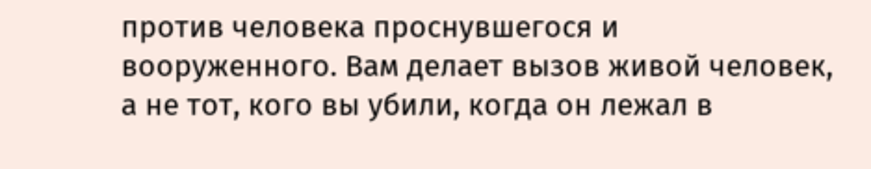против человека проснувшегося и вооруженного. Вам делает вызов живой человек, а не тот, кого вы убили, когда он лежал в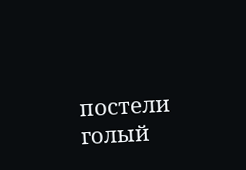постели голый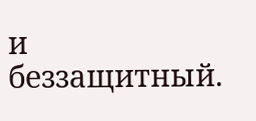и беззащитный.